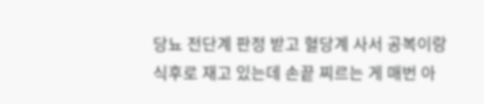당뇨 전단계 판정 받고 혈당계 사서 공복이랑 식후로 재고 있는데 손끝 찌르는 게 매번 아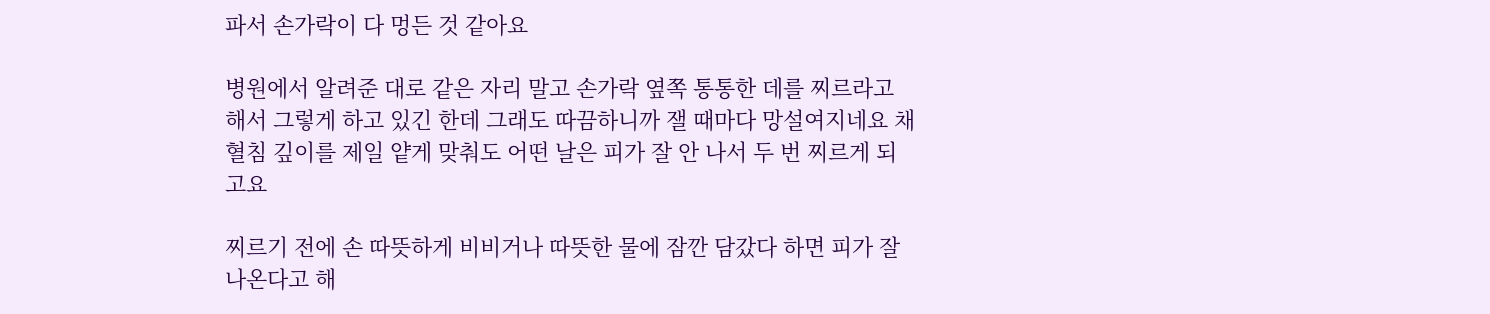파서 손가락이 다 멍든 것 같아요

병원에서 알려준 대로 같은 자리 말고 손가락 옆쪽 통통한 데를 찌르라고 해서 그렇게 하고 있긴 한데 그래도 따끔하니까 잴 때마다 망설여지네요 채혈침 깊이를 제일 얕게 맞춰도 어떤 날은 피가 잘 안 나서 두 번 찌르게 되고요

찌르기 전에 손 따뜻하게 비비거나 따뜻한 물에 잠깐 담갔다 하면 피가 잘 나온다고 해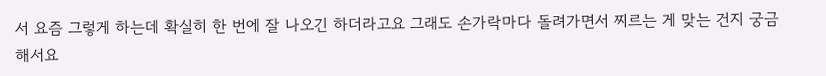서 요즘 그렇게 하는데 확실히 한 번에 잘 나오긴 하더라고요 그래도 손가락마다 돌려가면서 찌르는 게 맞는 건지 궁금해서요